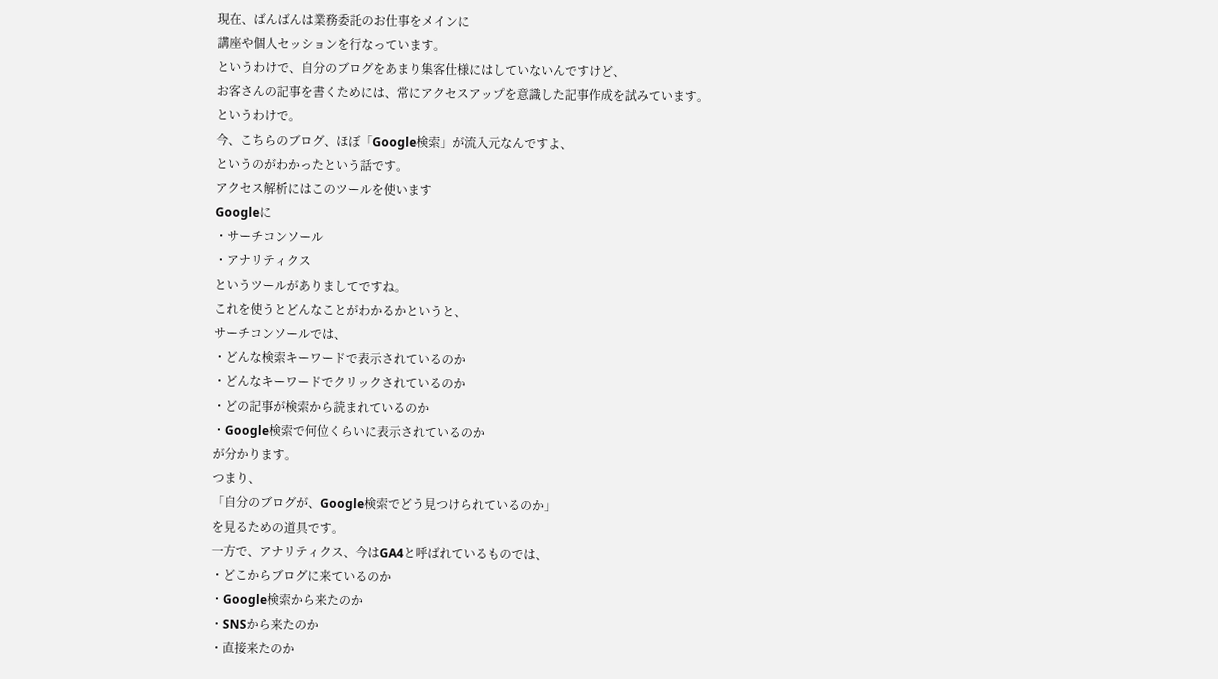現在、ばんばんは業務委託のお仕事をメインに
講座や個人セッションを行なっています。
というわけで、自分のブログをあまり集客仕様にはしていないんですけど、
お客さんの記事を書くためには、常にアクセスアップを意識した記事作成を試みています。
というわけで。
今、こちらのブログ、ほぼ「Google検索」が流入元なんですよ、
というのがわかったという話です。
アクセス解析にはこのツールを使います
Googleに
・サーチコンソール
・アナリティクス
というツールがありましてですね。
これを使うとどんなことがわかるかというと、
サーチコンソールでは、
・どんな検索キーワードで表示されているのか
・どんなキーワードでクリックされているのか
・どの記事が検索から読まれているのか
・Google検索で何位くらいに表示されているのか
が分かります。
つまり、
「自分のブログが、Google検索でどう見つけられているのか」
を見るための道具です。
一方で、アナリティクス、今はGA4と呼ばれているものでは、
・どこからブログに来ているのか
・Google検索から来たのか
・SNSから来たのか
・直接来たのか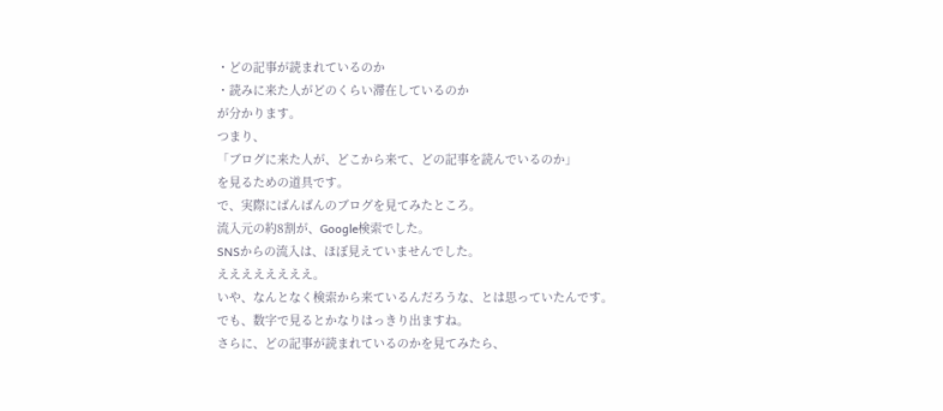・どの記事が読まれているのか
・読みに来た人がどのくらい滞在しているのか
が分かります。
つまり、
「ブログに来た人が、どこから来て、どの記事を読んでいるのか」
を見るための道具です。
で、実際にばんばんのブログを見てみたところ。
流入元の約8割が、Google検索でした。
SNSからの流入は、ほぼ見えていませんでした。
ええええええええ。
いや、なんとなく検索から来ているんだろうな、とは思っていたんです。
でも、数字で見るとかなりはっきり出ますね。
さらに、どの記事が読まれているのかを見てみたら、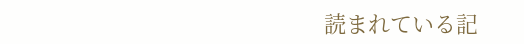読まれている記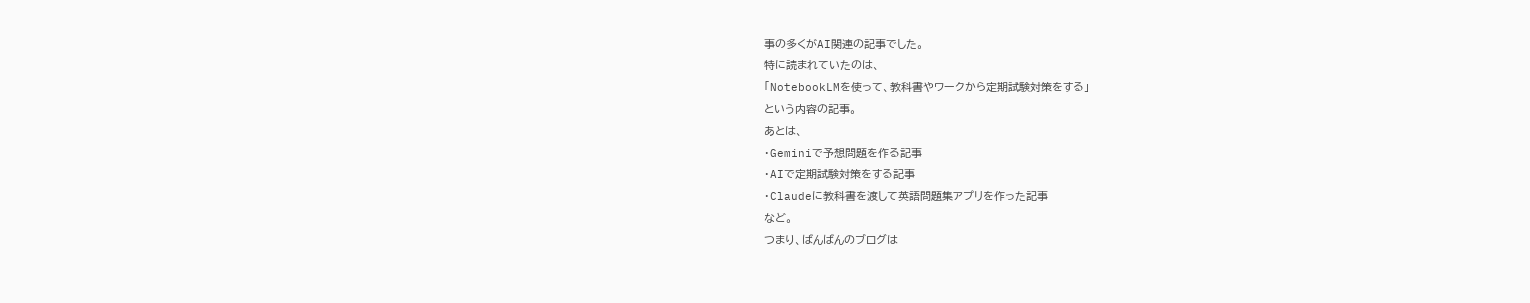事の多くがAI関連の記事でした。
特に読まれていたのは、
「NotebookLMを使って、教科書やワークから定期試験対策をする」
という内容の記事。
あとは、
・Geminiで予想問題を作る記事
・AIで定期試験対策をする記事
・Claudeに教科書を渡して英語問題集アプリを作った記事
など。
つまり、ばんばんのブログは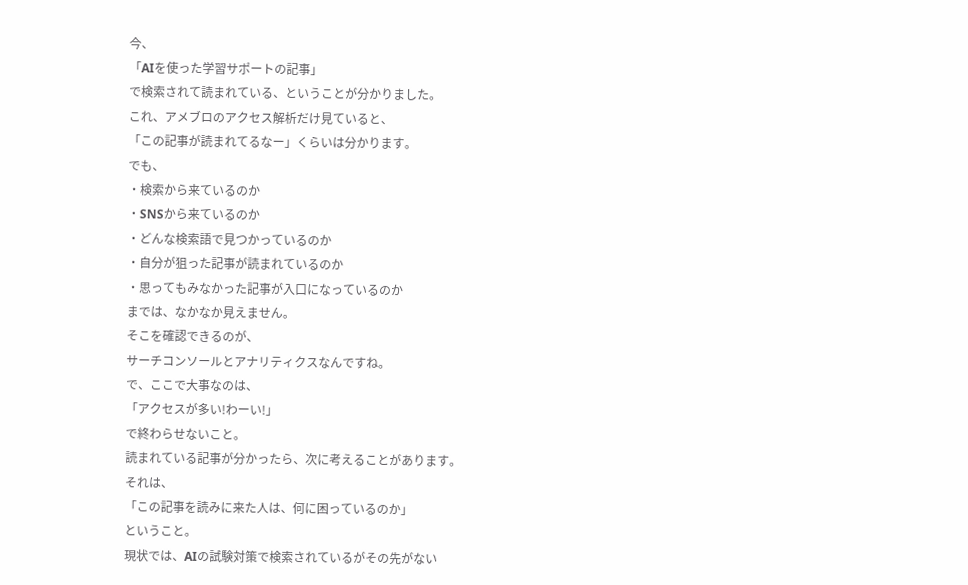今、
「AIを使った学習サポートの記事」
で検索されて読まれている、ということが分かりました。
これ、アメブロのアクセス解析だけ見ていると、
「この記事が読まれてるなー」くらいは分かります。
でも、
・検索から来ているのか
・SNSから来ているのか
・どんな検索語で見つかっているのか
・自分が狙った記事が読まれているのか
・思ってもみなかった記事が入口になっているのか
までは、なかなか見えません。
そこを確認できるのが、
サーチコンソールとアナリティクスなんですね。
で、ここで大事なのは、
「アクセスが多い!わーい!」
で終わらせないこと。
読まれている記事が分かったら、次に考えることがあります。
それは、
「この記事を読みに来た人は、何に困っているのか」
ということ。
現状では、AIの試験対策で検索されているがその先がない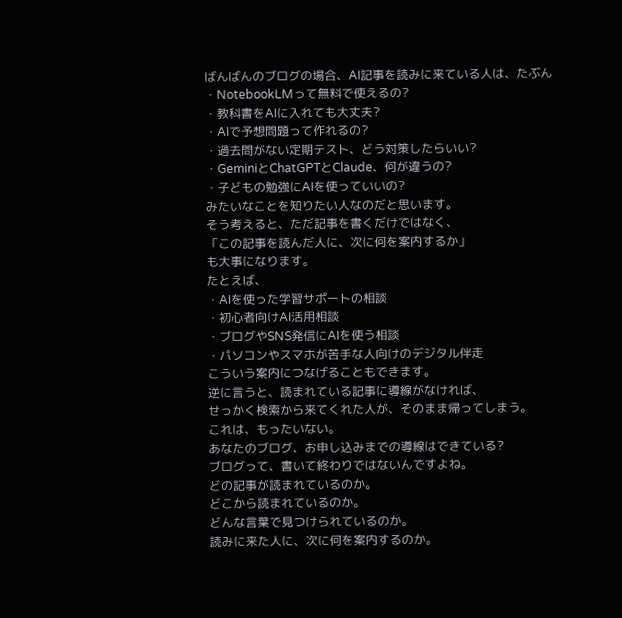ばんばんのブログの場合、AI記事を読みに来ている人は、たぶん
・NotebookLMって無料で使えるの?
・教科書をAIに入れても大丈夫?
・AIで予想問題って作れるの?
・過去問がない定期テスト、どう対策したらいい?
・GeminiとChatGPTとClaude、何が違うの?
・子どもの勉強にAIを使っていいの?
みたいなことを知りたい人なのだと思います。
そう考えると、ただ記事を書くだけではなく、
「この記事を読んだ人に、次に何を案内するか」
も大事になります。
たとえば、
・AIを使った学習サポートの相談
・初心者向けAI活用相談
・ブログやSNS発信にAIを使う相談
・パソコンやスマホが苦手な人向けのデジタル伴走
こういう案内につなげることもできます。
逆に言うと、読まれている記事に導線がなければ、
せっかく検索から来てくれた人が、そのまま帰ってしまう。
これは、もったいない。
あなたのブログ、お申し込みまでの導線はできている?
ブログって、書いて終わりではないんですよね。
どの記事が読まれているのか。
どこから読まれているのか。
どんな言葉で見つけられているのか。
読みに来た人に、次に何を案内するのか。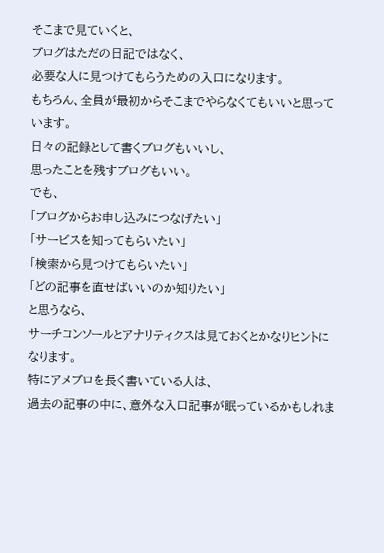そこまで見ていくと、
ブログはただの日記ではなく、
必要な人に見つけてもらうための入口になります。
もちろん、全員が最初からそこまでやらなくてもいいと思っています。
日々の記録として書くブログもいいし、
思ったことを残すブログもいい。
でも、
「ブログからお申し込みにつなげたい」
「サービスを知ってもらいたい」
「検索から見つけてもらいたい」
「どの記事を直せばいいのか知りたい」
と思うなら、
サーチコンソールとアナリティクスは見ておくとかなりヒントになります。
特にアメブロを長く書いている人は、
過去の記事の中に、意外な入口記事が眠っているかもしれま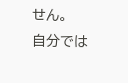せん。
自分では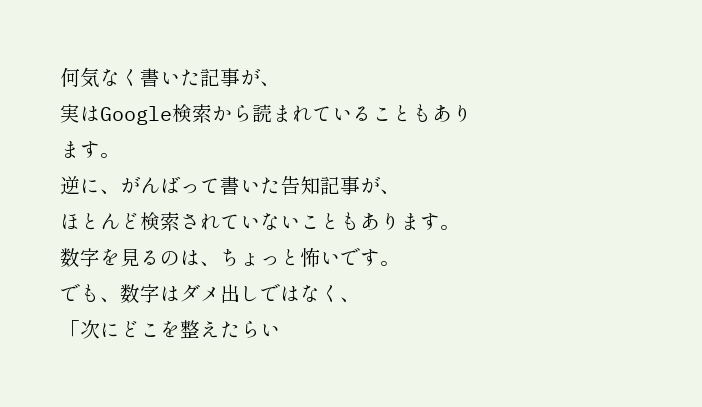何気なく書いた記事が、
実はGoogle検索から読まれていることもあります。
逆に、がんばって書いた告知記事が、
ほとんど検索されていないこともあります。
数字を見るのは、ちょっと怖いです。
でも、数字はダメ出しではなく、
「次にどこを整えたらい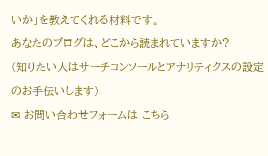いか」を教えてくれる材料です。
あなたのブログは、どこから読まれていますか?
(知りたい人はサーチコンソールとアナリティクスの設定のお手伝いします)
✉ お問い合わせフォームは こちら